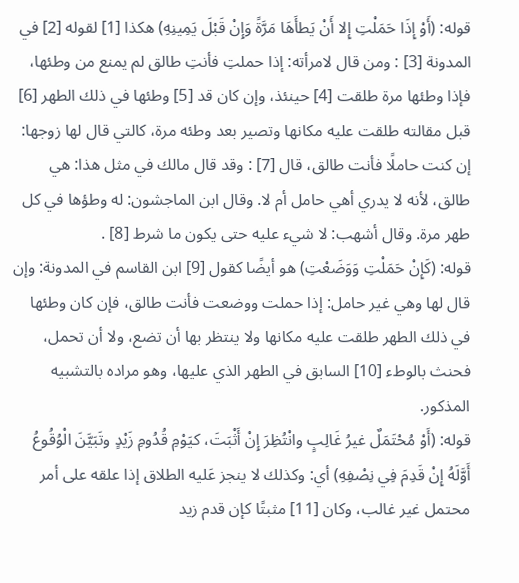قوله: (أَوْ إِذَا حَمَلْتِ إِلا أَنْ يَطأَهَا مَرَّةً وَإِنْ قَبْلَ يَمِينِهِ) هكذا [1] لقوله [2] في المدونة [3] : ومن قال لامرأته: إذا حملتِ فأنتِ طالق لم يمنع من وطئها، فإذا وطئها مرة طلقت [4] حينئذ، وإن كان قد [5] وطئها في ذلك الطهر [6] قبل مقالته طلقت عليه مكانها وتصير بعد وطئه مرة، كالتي قال لها زوجها: إن كنت حاملًا فأنت طالق، قال [7] : وقد قال مالك في مثل هذا: هي طالق، لأنه لا يدري أهي حامل أم لا. وقال ابن الماجشون: له وطؤها في كل طهر مرة. وقال أشهب: لا شيء عليه حتى يكون ما شرط [8] .
قوله: (كَإِنْ حَمَلْتِ وَوَضَعْتِ) هو أيضًا كقول [9] ابن القاسم في المدونة: وإن قال لها وهي غير حامل: إذا حملت ووضعت فأنت طالق، فإن كان وطئها في ذلك الطهر طلقت عليه مكانها ولا ينتظر بها أن تضع، ولا أن تحمل، فحنث بالوطء [10] السابق في الطهر الذي عليها، وهو مراده بالتشبيه المذكور.
قوله: (أَوْ مُحْتَمَلٌ غيرُ غَالِبٍ وانْتُظِرَ إِنْ أَثْبَتَ، كيَوْمِ قُدُومِ زَيْدٍ وتَبَيَّنَ الْوُقُوعُ أَوَّلَهُ إِنْ قَدِمَ فِي نِصْفِهِ) أي: وكذلك لا ينجز عَليه الطلاق إذا علقه على أمر محتمل غير غالب، وكان [11] مثبتًا كإن قدم زيد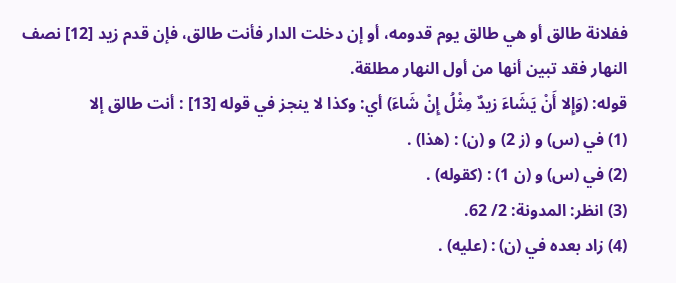ففلانة طالق أو هي طالق يوم قدومه، أو إن دخلت الدار فأنت طالق، فإن قدم زيد [12] نصف النهار فقد تبين أنها من أول النهار مطلقة.
قوله: (وَإِلا أَنْ يَشَاءَ زيدٌ مِثْلُ إِنْ شَاءَ) أي: وكذا لا ينجز في قوله [13] : أنت طالق إلا
(1) في (س) و (ز 2) و (ن) : (هذا) .
(2) في (س) و (ن 1) : (كقوله) .
(3) انظر: المدونة: 2/ 62.
(4) زاد بعده في (ن) : (عليه) .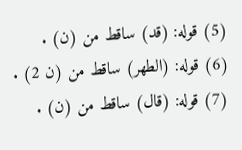(5) قوله: (قد) ساقط من (ن) .
(6) قوله: (الطهر) ساقط من (ن 2) .
(7) قوله: (قال) ساقط من (ن) .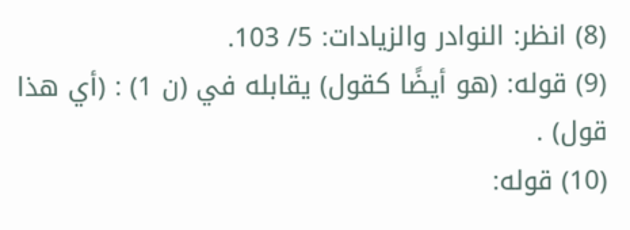(8) انظر: النوادر والزيادات: 5/ 103.
(9) قوله: (هو أيضًا كقول) يقابله في (ن 1) : (أي هذا قول) .
(10) قوله: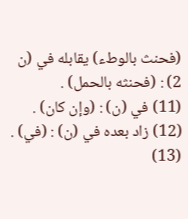(فحنث بالوطء) يقابله في (ن 2) : (فحنثه بالحمل) .
(11) في (ن) : (وإن كان) .
(12) زاد بعده في (ن) : (في) .
(13)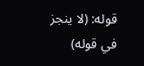قوله: (لا ينجز في قوله)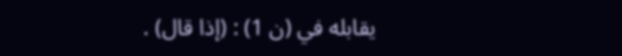يقابله في (ن 1) : (إذا قال) .